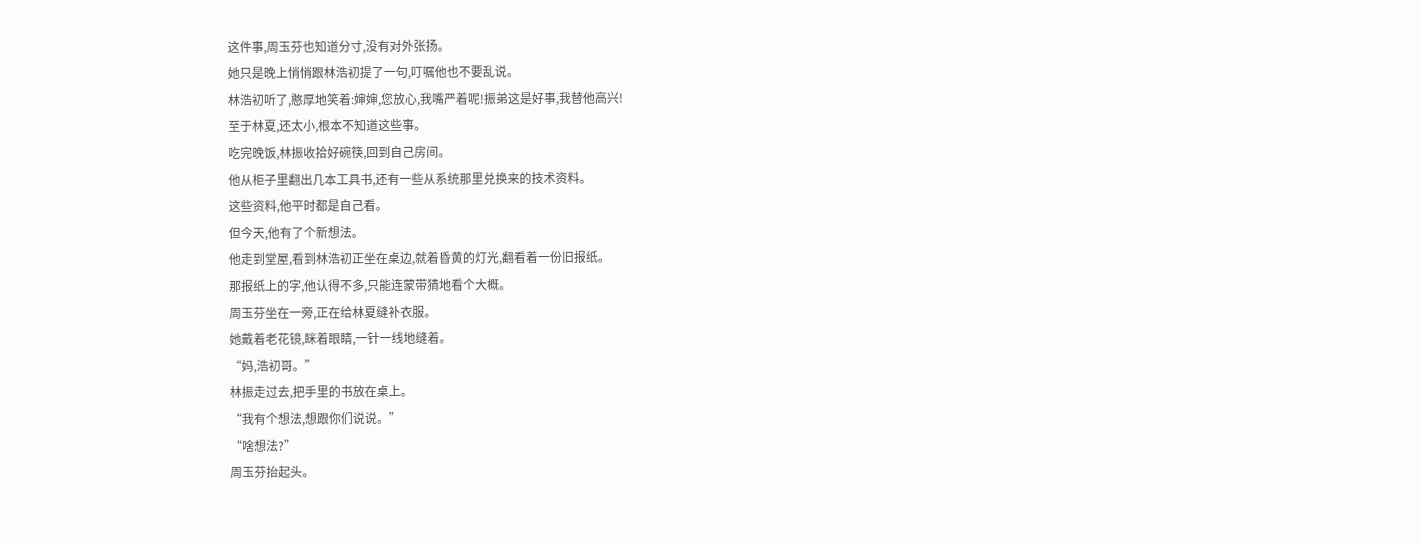这件事,周玉芬也知道分寸,没有对外张扬。
她只是晚上悄悄跟林浩初提了一句,叮嘱他也不要乱说。
林浩初听了,憨厚地笑着:婶婶,您放心,我嘴严着呢!振弟这是好事,我替他高兴!
至于林夏,还太小,根本不知道这些事。
吃完晚饭,林振收拾好碗筷,回到自己房间。
他从柜子里翻出几本工具书,还有一些从系统那里兑换来的技术资料。
这些资料,他平时都是自己看。
但今天,他有了个新想法。
他走到堂屋,看到林浩初正坐在桌边,就着昏黄的灯光,翻看着一份旧报纸。
那报纸上的字,他认得不多,只能连蒙带猜地看个大概。
周玉芬坐在一旁,正在给林夏缝补衣服。
她戴着老花镜,眯着眼睛,一针一线地缝着。
“妈,浩初哥。”
林振走过去,把手里的书放在桌上。
“我有个想法,想跟你们说说。”
“啥想法?”
周玉芬抬起头。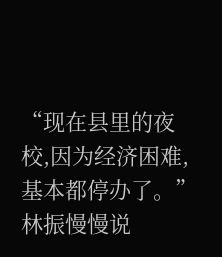“现在县里的夜校,因为经济困难,基本都停办了。”
林振慢慢说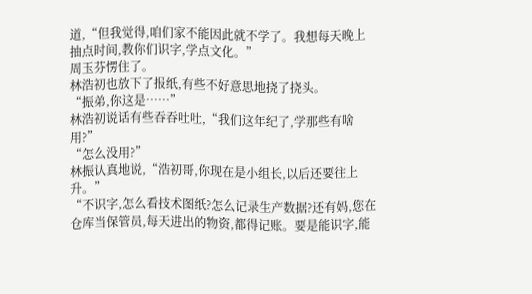道,“但我觉得,咱们家不能因此就不学了。我想每天晚上抽点时间,教你们识字,学点文化。”
周玉芬愣住了。
林浩初也放下了报纸,有些不好意思地挠了挠头。
“振弟,你这是……”
林浩初说话有些吞吞吐吐,“我们这年纪了,学那些有啥用?”
“怎么没用?”
林振认真地说,“浩初哥,你现在是小组长,以后还要往上升。”
“不识字,怎么看技术图纸?怎么记录生产数据?还有妈,您在仓库当保管员,每天进出的物资,都得记账。要是能识字,能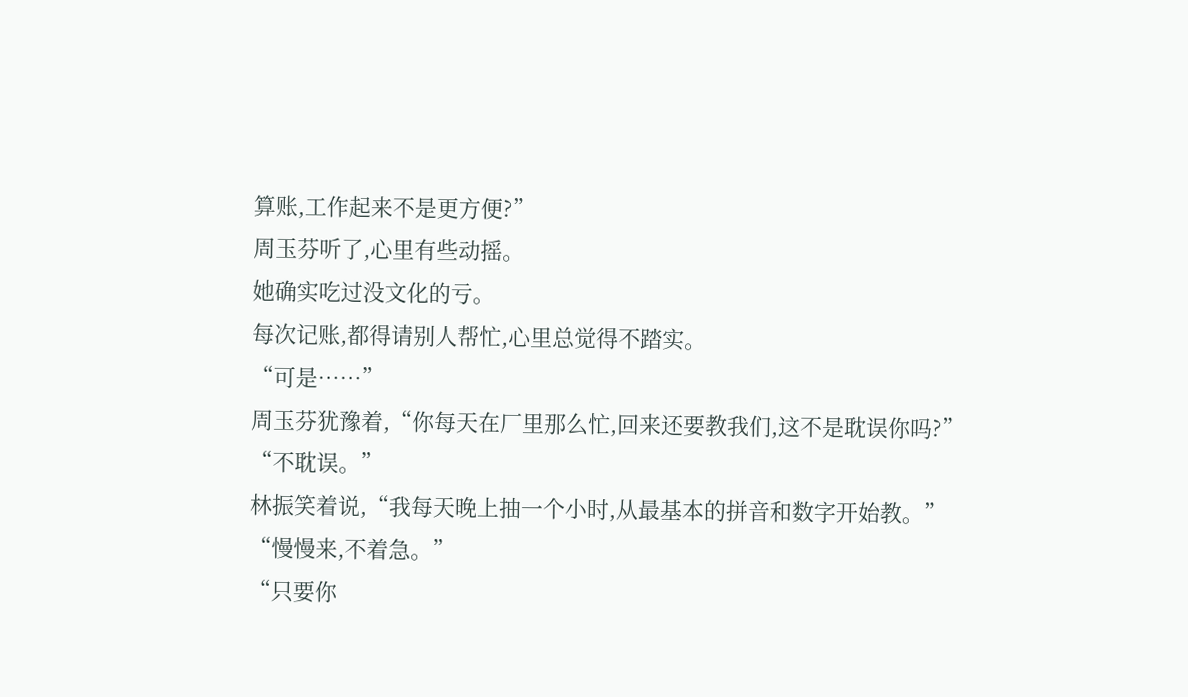算账,工作起来不是更方便?”
周玉芬听了,心里有些动摇。
她确实吃过没文化的亏。
每次记账,都得请别人帮忙,心里总觉得不踏实。
“可是……”
周玉芬犹豫着,“你每天在厂里那么忙,回来还要教我们,这不是耽误你吗?”
“不耽误。”
林振笑着说,“我每天晚上抽一个小时,从最基本的拼音和数字开始教。”
“慢慢来,不着急。”
“只要你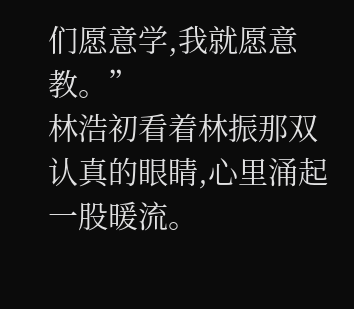们愿意学,我就愿意教。”
林浩初看着林振那双认真的眼睛,心里涌起一股暖流。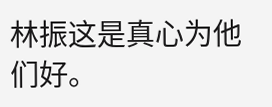林振这是真心为他们好。